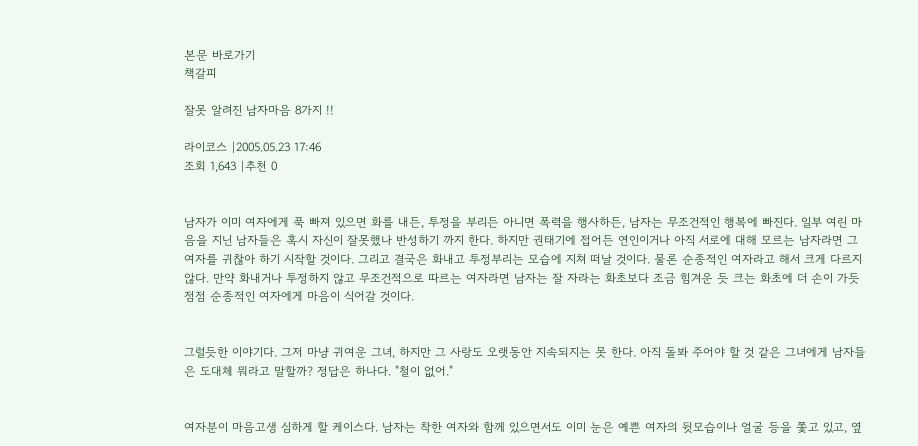본문 바로가기
책갈피

잘못 알려진 남자마음 8가지 !!

라이코스 |2005.05.23 17:46
조회 1,643 |추천 0


남자가 이미 여자에게 푹 빠져 있으면 화를 내든, 투정을 부리든 아니면 폭력을 행사하든, 남자는 무조건적인 행복에 빠진다. 일부 여린 마음을 지닌 남자들은 혹시 자신이 잘못했나 반성하기 까지 한다. 하지만 권태기에 접어든 연인이거나 아직 서로에 대해 모르는 남자라면 그 여자를 귀찮아 하기 시작할 것이다. 그리고 결국은 화내고 투정부리는 모습에 지쳐 떠날 것이다. 물론 순종적인 여자라고 해서 크게 다르지 않다. 만약 화내거나 투정하지 않고 무조건적으로 따르는 여자라면 남자는 잘 자라는 화초보다 조금 힘겨운 듯 크는 화초에 더 손이 가듯 점점 순종적인 여자에게 마음이 식어갈 것이다.


그럴듯한 이야기다. 그저 마냥 귀여운 그녀, 하지만 그 사랑도 오랫동안 지속되지는 못 한다. 아직 돌봐 주어야 할 것 같은 그녀에게 남자들은 도대체 뭐라고 말할까? 정답은 하나다. "철이 없어."


여자분이 마음고생 심하게 할 케이스다. 남자는 착한 여자와 함께 있으면서도 이미 눈은 예쁜 여자의 뒷모습이나 얼굴 등을 쫓고 있고, 옆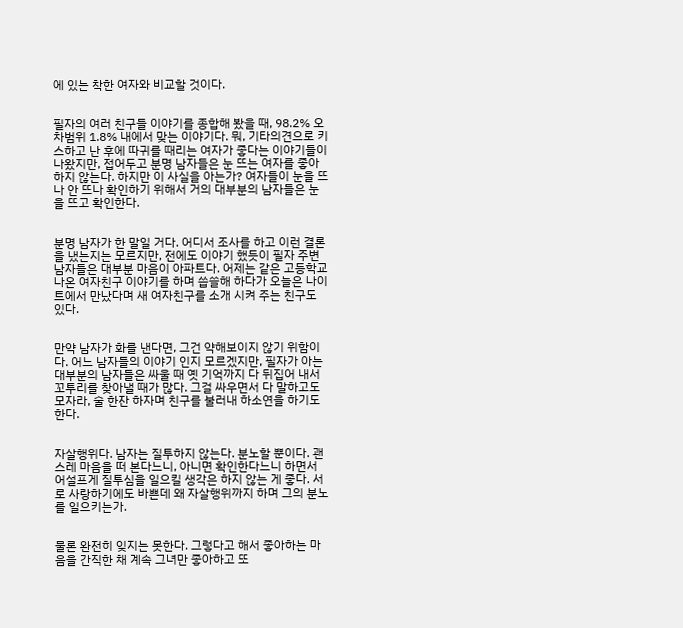에 있는 착한 여자와 비교할 것이다.


필자의 여러 친구들 이야기를 종합해 봤을 때, 98.2% 오차범위 1.8% 내에서 맞는 이야기다. 뭐, 기타의견으로 키스하고 난 후에 따귀를 때리는 여자가 좋다는 이야기들이 나왔지만, 접어두고 분명 남자들은 눈 뜨는 여자를 좋아하지 않는다. 하지만 이 사실을 아는가? 여자들이 눈을 뜨나 안 뜨나 확인하기 위해서 거의 대부분의 남자들은 눈을 뜨고 확인한다.


분명 남자가 한 말일 거다. 어디서 조사를 하고 이런 결론을 냈는지는 모르지만, 전에도 이야기 했듯이 필자 주변 남자들은 대부분 마음이 아파트다. 어제는 같은 고등학교 나온 여자친구 이야기를 하며 씁쓸해 하다가 오늘은 나이트에서 만났다며 새 여자친구를 소개 시켜 주는 친구도 있다.


만약 남자가 화를 낸다면, 그건 약해보이지 않기 위함이다. 어느 남자들의 이야기 인지 모르겠지만, 필자가 아는 대부분의 남자들은 싸울 때 옛 기억까지 다 뒤집어 내서 꼬투리를 찾아낼 때가 많다. 그걸 싸우면서 다 말하고도 모자라, 술 한잔 하자며 친구를 불러내 하소연을 하기도 한다.


자살행위다. 남자는 질투하지 않는다. 분노할 뿐이다. 괜스레 마음을 떠 본다느니, 아니면 확인한다느니 하면서 어설프게 질투심을 일으킬 생각은 하지 않는 게 좋다. 서로 사랑하기에도 바쁜데 왜 자살행위까지 하며 그의 분노를 일으키는가.


물론 완전히 잊지는 못한다. 그렇다고 해서 좋아하는 마음을 간직한 채 계속 그녀만 좋아하고 또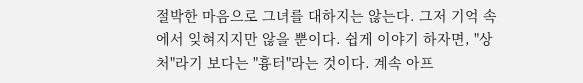절박한 마음으로 그녀를 대하지는 않는다. 그저 기억 속에서 잊혀지지만 않을 뿐이다. 쉽게 이야기 하자면, "상처"라기 보다는 "흉터"라는 것이다. 계속 아프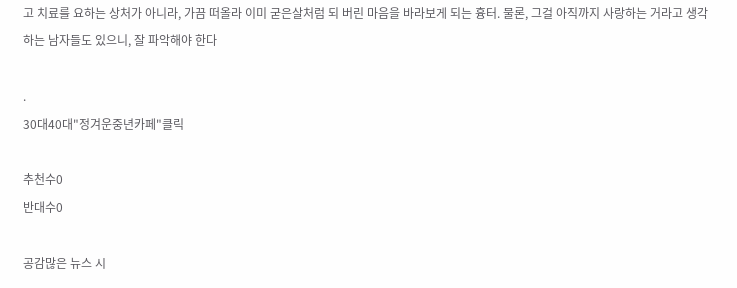고 치료를 요하는 상처가 아니라, 가끔 떠올라 이미 굳은살처럼 되 버린 마음을 바라보게 되는 흉터. 물론, 그걸 아직까지 사랑하는 거라고 생각하는 남자들도 있으니, 잘 파악해야 한다

.
30대40대"정겨운중년카페"클릭

추천수0
반대수0

공감많은 뉴스 시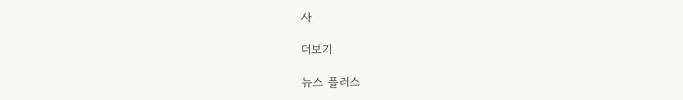사

더보기

뉴스 플러스